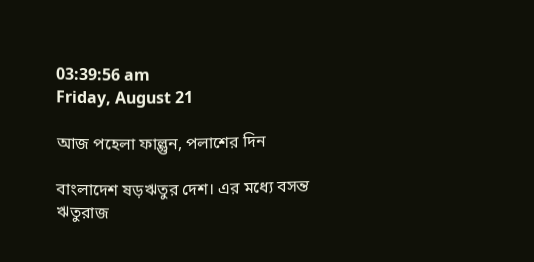03:39:56 am
Friday, August 21

আজ পহেলা ফাল্গুন, পলাশের দিন

বাংলাদেশ ষড়ঋতুর দেশ। এর মধ্যে বসন্ত ঋতুরাজ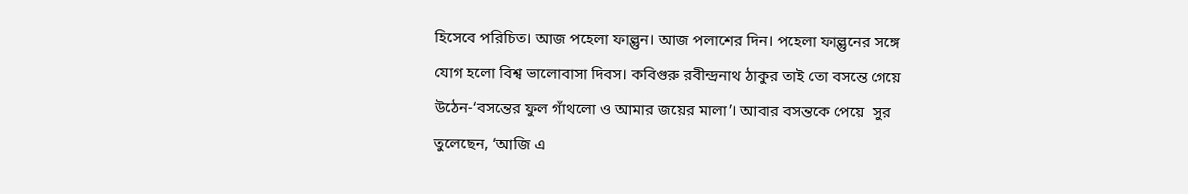হিসেবে পরিচিত। আজ পহেলা ফাল্গুন। আজ পলাশের দিন। পহেলা ফাল্গুনের সঙ্গে যোগ হলো বিশ্ব ভালোবাসা দিবস। কবিগুরু রবীন্দ্রনাথ ঠাকুর তাই তো বসন্তে গেয়ে উঠেন-‘বসন্তের ফুল গাঁথলো ও আমার জয়ের মালা’। আবার বসন্তকে পেয়ে  সুর তুলেছেন, ‘আজি এ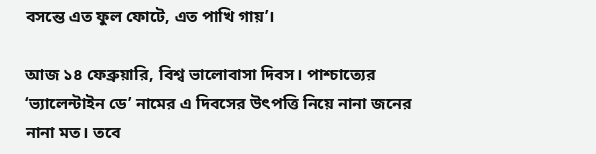বসন্তে এত ফুল ফোটে, এত পাখি গায়’।

আজ ১৪ ফেব্রুয়ারি, বিশ্ব ভালোবাসা দিবস। পাশ্চাত্যের ‘ভ্যালেন্টাইন ডে’ নামের এ দিবসের উৎপত্তি নিয়ে নানা জনের নানা মত। তবে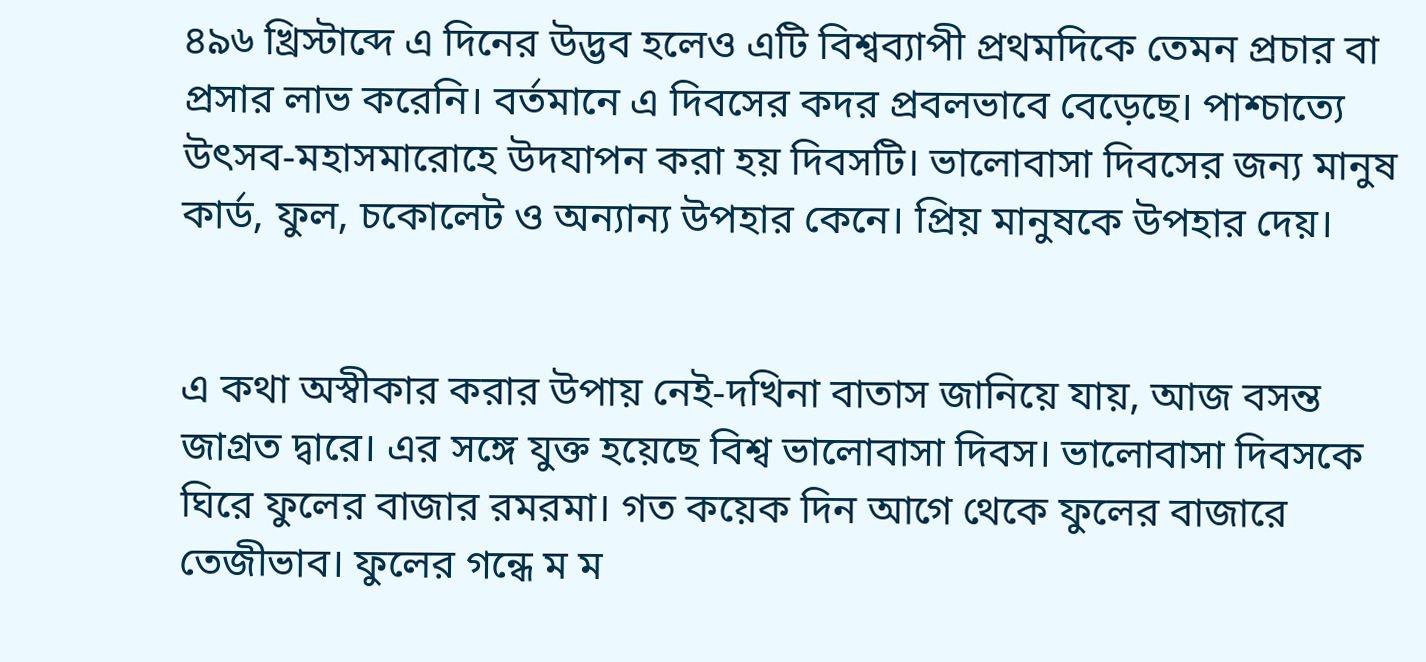৪৯৬ খ্রিস্টাব্দে এ দিনের উদ্ভব হলেও এটি বিশ্বব্যাপী প্রথমদিকে তেমন প্রচার বা প্রসার লাভ করেনি। বর্তমানে এ দিবসের কদর প্রবলভাবে বেড়েছে। পাশ্চাত্যে উৎসব-মহাসমারোহে উদযাপন করা হয় দিবসটি। ভালোবাসা দিবসের জন্য মানুষ কার্ড, ফুল, চকোলেট ও অন্যান্য উপহার কেনে। প্রিয় মানুষকে উপহার দেয়।


এ কথা অস্বীকার করার উপায় নেই-দখিনা বাতাস জানিয়ে যায়, আজ বসন্ত জাগ্রত দ্বারে। এর সঙ্গে যুক্ত হয়েছে বিশ্ব ভালোবাসা দিবস। ভালোবাসা দিবসকে ঘিরে ফুলের বাজার রমরমা। গত কয়েক দিন আগে থেকে ফুলের বাজারে তেজীভাব। ফুলের গন্ধে ম ম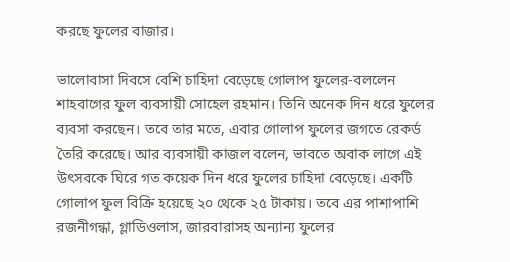করছে ফুলের বাজার।

ভালোবাসা দিবসে বেশি চাহিদা বেড়েছে গোলাপ ফুলের-বললেন শাহবাগের ফুল ব্যবসায়ী সোহেল রহমান। তিনি অনেক দিন ধরে ফুলের ব্যবসা করছেন। তবে তার মতে, এবার গোলাপ ফুলের জগতে রেকর্ড তৈরি করেছে। আর ব্যবসায়ী কাজল বলেন, ভাবতে অবাক লাগে এই উৎসবকে ঘিরে গত কয়েক দিন ধরে ফুলের চাহিদা বেড়েছে। একটি গোলাপ ফুল বিক্রি হয়েছে ২০ থেকে ২৫ টাকায়। তবে এর পাশাপাশি রজনীগন্ধা, গ্লাডিওলাস, জারবারাসহ অন্যান্য ফুলের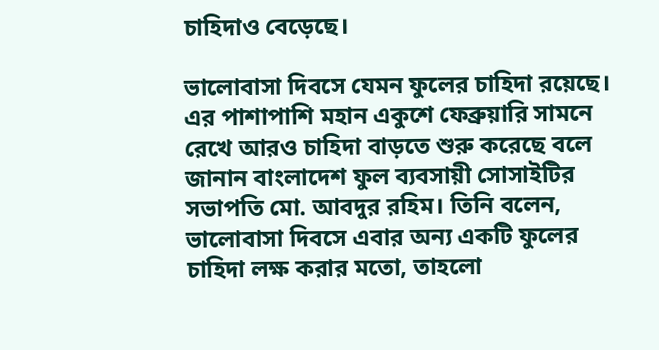চাহিদাও বেড়েছে।

ভালোবাসা দিবসে যেমন ফুলের চাহিদা রয়েছে। এর পাশাপাশি মহান একুশে ফেব্রুয়ারি সামনে রেখে আরও চাহিদা বাড়তে শুরু করেছে বলে জানান বাংলাদেশ ফুল ব্যবসায়ী সোসাইটির সভাপতি মো. আবদুর রহিম। তিনি বলেন, ভালোবাসা দিবসে এবার অন্য একটি ফুলের চাহিদা লক্ষ করার মতো, তাহলো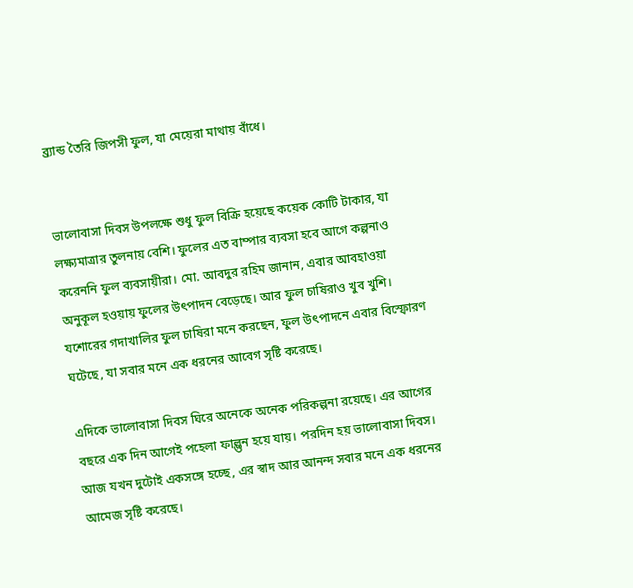ব্র্যান্ড তৈরি জিপসী ফুল, যা মেয়েরা মাথায় বাঁধে।


ভালোবাসা দিবস উপলক্ষে শুধু ফুল বিক্রি হয়েছে কয়েক কোটি টাকার, যা লক্ষ্যমাত্রার তুলনায় বেশি। ফুলের এত বাম্পার ব্যবসা হবে আগে কল্পনাও করেননি ফুল ব্যবসায়ীরা। মো. আবদুর রহিম জানান, এবার আবহাওয়া অনুকূল হওয়ায় ফুলের উৎপাদন বেড়েছে। আর ফুল চাষিরাও খুব খুশি। যশোরের গদাখালির ফুল চাষিরা মনে করছেন, ফুল উৎপাদনে এবার বিস্ফোরণ ঘটেছে, যা সবার মনে এক ধরনের আবেগ সৃষ্টি করেছে।

এদিকে ভালোবাসা দিবস ঘিরে অনেকে অনেক পরিকল্পনা রয়েছে। এর আগের বছরে এক দিন আগেই পহেলা ফাল্গুন হয়ে যায়। পরদিন হয় ভালোবাসা দিবস। আজ যখন দুটোই একসঙ্গে হচ্ছে, এর স্বাদ আর আনন্দ সবার মনে এক ধরনের আমেজ সৃষ্টি করেছে।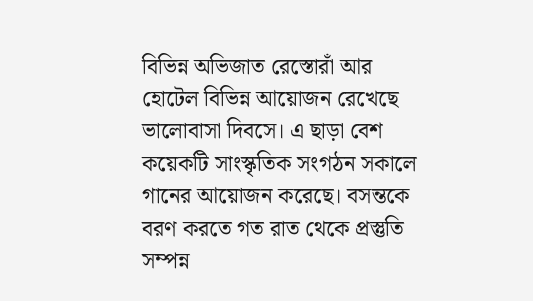বিভিন্ন অভিজাত রেস্তোরাঁ আর হোটেল বিভিন্ন আয়োজন রেখেছে ভালোবাসা দিবসে। এ ছাড়া বেশ কয়েকটি সাংস্কৃতিক সংগঠন সকালে গানের আয়োজন করেছে। বসন্তকে বরণ করতে গত রাত থেকে প্রস্তুতি সম্পন্ন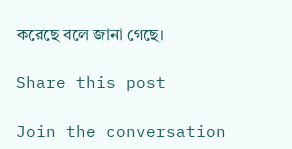করেছে বলে জানা গেছে।

Share this post

Join the conversation